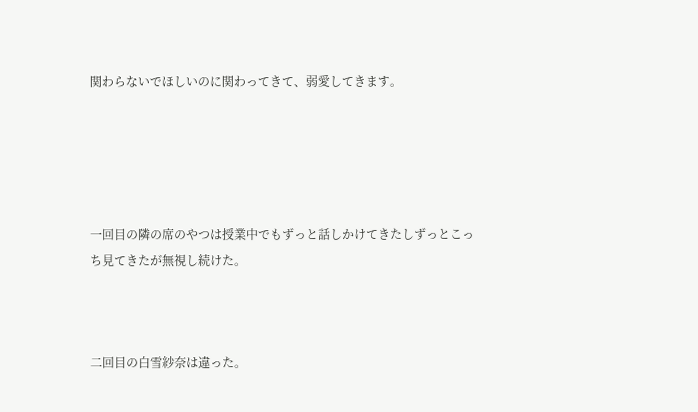関わらないでほしいのに関わってきて、弱愛してきます。





一回目の隣の席のやつは授業中でもずっと話しかけてきたしずっとこっち見てきたが無視し続けた。



二回目の白雪紗奈は違った。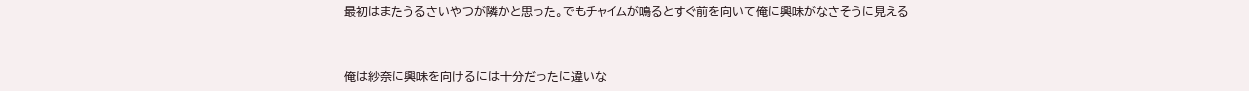最初はまたうるさいやつが隣かと思った。でもチャイムが鳴るとすぐ前を向いて俺に興味がなさそうに見える



俺は紗奈に興味を向けるには十分だったに違いな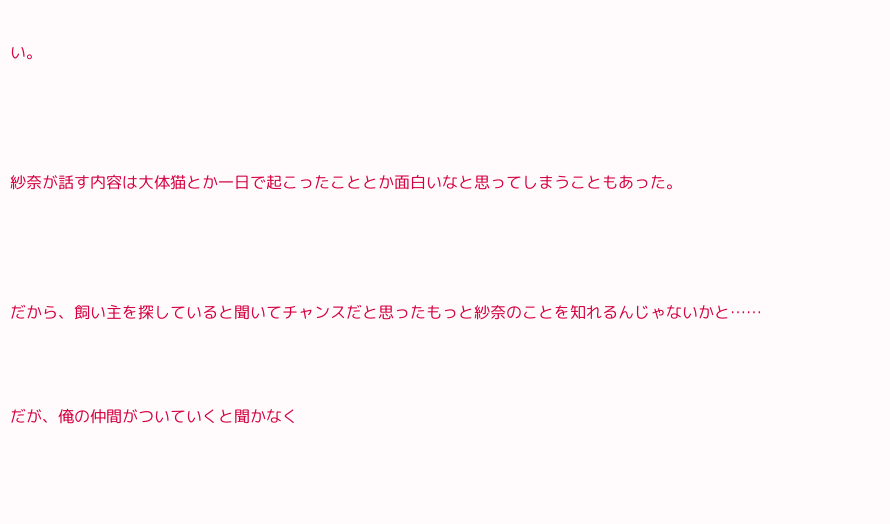い。




紗奈が話す内容は大体猫とか一日で起こったこととか面白いなと思ってしまうこともあった。




だから、飼い主を探していると聞いてチャンスだと思ったもっと紗奈のことを知れるんじゃないかと……



だが、俺の仲間がついていくと聞かなく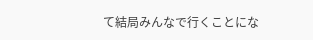て結局みんなで行くことにな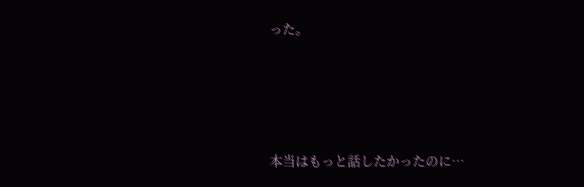った。




本当はもっと話したかったのに…